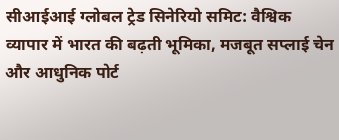सीआईआई ग्लोबल ट्रेड सिनेरियो समिट: वैश्विक व्यापार में भारत की बढ़ती भूमिका, मजबूत सप्लाई चेन और आधुनिक पोर्ट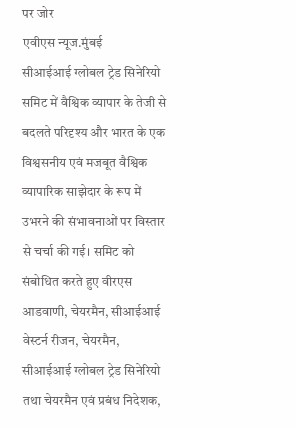पर जोर
एवीएस न्यूज.मुंबई
सीआईआई ग्लोबल ट्रेड सिनेरियो समिट में वैश्विक व्यापार के तेजी से बदलते परिदृश्य और भारत के एक विश्वसनीय एवं मजबूत वैश्विक व्यापारिक साझेदार के रूप में उभरने की संभावनाओं पर विस्तार से चर्चा की गई। समिट को संबोधित करते हुए वीरएस आडवाणी, चेयरमैन, सीआईआई वेस्टर्न रीजन, चेयरमैन, सीआईआई ग्लोबल ट्रेड सिनेरियो तथा चेयरमैन एवं प्रबंध निदेशक,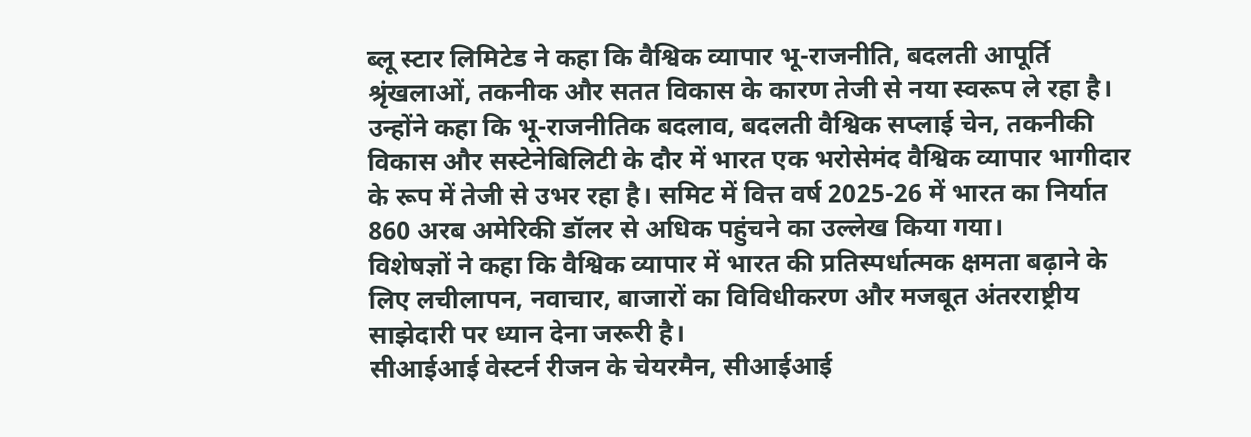ब्लू स्टार लिमिटेड ने कहा कि वैश्विक व्यापार भू-राजनीति, बदलती आपूर्ति श्रृंखलाओं, तकनीक और सतत विकास के कारण तेजी से नया स्वरूप ले रहा है।
उन्होंने कहा कि भू-राजनीतिक बदलाव, बदलती वैश्विक सप्लाई चेन, तकनीकी विकास और सस्टेनेबिलिटी के दौर में भारत एक भरोसेमंद वैश्विक व्यापार भागीदार के रूप में तेजी से उभर रहा है। समिट में वित्त वर्ष 2025-26 में भारत का निर्यात 860 अरब अमेरिकी डॉलर से अधिक पहुंचने का उल्लेख किया गया।
विशेषज्ञों ने कहा कि वैश्विक व्यापार में भारत की प्रतिस्पर्धात्मक क्षमता बढ़ाने के लिए लचीलापन, नवाचार, बाजारों का विविधीकरण और मजबूत अंतरराष्ट्रीय साझेदारी पर ध्यान देना जरूरी है।
सीआईआई वेस्टर्न रीजन के चेयरमैन, सीआईआई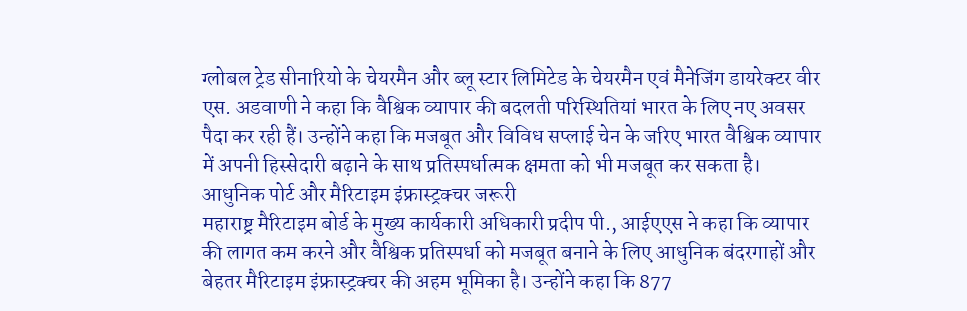ग्लोबल ट्रेड सीनारियो के चेयरमैन और ब्लू स्टार लिमिटेड के चेयरमैन एवं मैनेजिंग डायरेक्टर वीर एस. अडवाणी ने कहा कि वैश्विक व्यापार की बदलती परिस्थितियां भारत के लिए नए अवसर पैदा कर रही हैं। उन्होंने कहा कि मजबूत और विविध सप्लाई चेन के जरिए भारत वैश्विक व्यापार में अपनी हिस्सेदारी बढ़ाने के साथ प्रतिस्पर्धात्मक क्षमता को भी मजबूत कर सकता है।
आधुनिक पोर्ट और मैरिटाइम इंफ्रास्ट्रक्चर जरूरी
महाराष्ट्र मैरिटाइम बोर्ड के मुख्य कार्यकारी अधिकारी प्रदीप पी., आईएएस ने कहा कि व्यापार की लागत कम करने और वैश्विक प्रतिस्पर्धा को मजबूत बनाने के लिए आधुनिक बंदरगाहों और बेहतर मैरिटाइम इंफ्रास्ट्रक्चर की अहम भूमिका है। उन्होंने कहा कि 877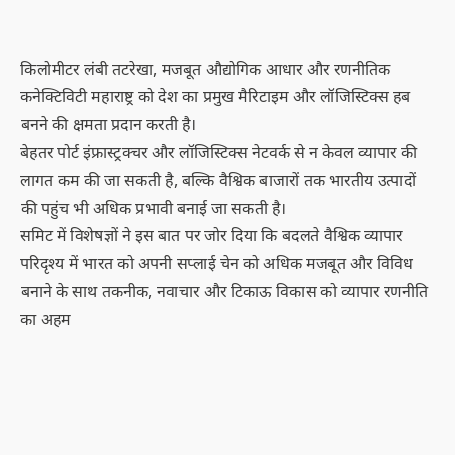किलोमीटर लंबी तटरेखा, मजबूत औद्योगिक आधार और रणनीतिक कनेक्टिविटी महाराष्ट्र को देश का प्रमुख मैरिटाइम और लॉजिस्टिक्स हब बनने की क्षमता प्रदान करती है।
बेहतर पोर्ट इंफ्रास्ट्रक्चर और लॉजिस्टिक्स नेटवर्क से न केवल व्यापार की लागत कम की जा सकती है, बल्कि वैश्विक बाजारों तक भारतीय उत्पादों की पहुंच भी अधिक प्रभावी बनाई जा सकती है।
समिट में विशेषज्ञों ने इस बात पर जोर दिया कि बदलते वैश्विक व्यापार परिदृश्य में भारत को अपनी सप्लाई चेन को अधिक मजबूत और विविध बनाने के साथ तकनीक, नवाचार और टिकाऊ विकास को व्यापार रणनीति का अहम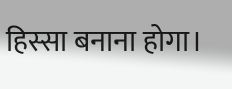हिस्सा बनाना होगा।